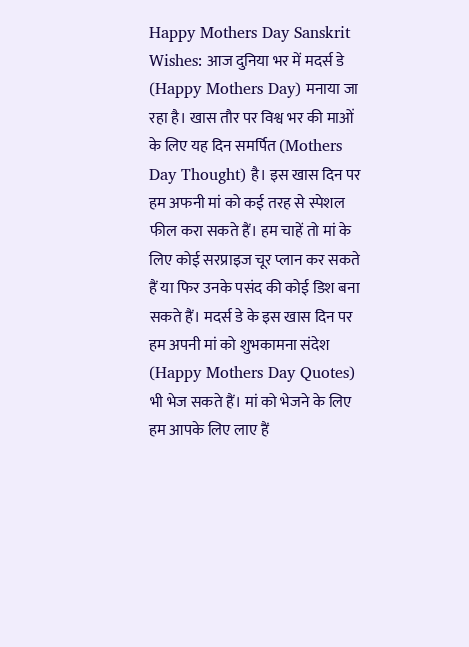Happy Mothers Day Sanskrit Wishes: आज दुनिया भर में मदर्स डे (Happy Mothers Day) मनाया जा रहा है। खास तौर पर विश्व भर की माओं के लिए यह दिन समर्पित (Mothers Day Thought) है। इस खास दिन पर हम अफनी मां को कई तरह से स्पेशल फील करा सकते हैं। हम चाहें तो मां के लिए कोई सरप्राइज चूर प्लान कर सकते हैं या फिर उनके पसंद की कोई डिश बना सकते हैं। मदर्स डे के इस खास दिन पर हम अपनी मां को शुभकामना संदेश (Happy Mothers Day Quotes) भी भेज सकते हैं। मां को भेजने के लिए हम आपके लिए लाए हैं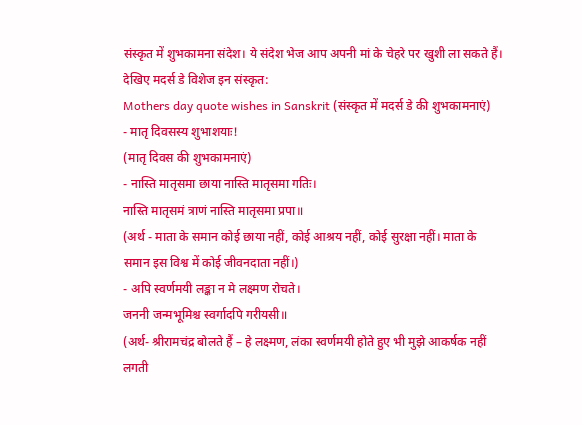संस्कृत में शुभकामना संदेश। ये संदेश भेज आप अपनी मां के चेहरे पर खुशी ला सकते हैं। देखिए मदर्स डे विशेज इन संस्कृत:
Mothers day quote wishes in Sanskrit (संस्कृत में मदर्स डे की शुभकामनाएं)
- मातृ दिवसस्य शुभाशयाः!
(मातृ दिवस की शुभकामनाएं)
- नास्ति मातृसमा छाया नास्ति मातृसमा गतिः।
नास्ति मातृसमं त्राणं नास्ति मातृसमा प्रपा॥
(अर्थ - माता के समान कोई छाया नहीं, कोई आश्रय नहीं, कोई सुरक्षा नहीं। माता के समान इस विश्व में कोई जीवनदाता नहीं।)
- अपि स्वर्णमयी लङ्का न मे लक्ष्मण रोचते।
जननी जन्मभूमिश्च स्वर्गादपि गरीयसी॥
(अर्थ- श्रीरामचंद्र बोलते हैं – हे लक्ष्मण, लंका स्वर्णमयी होते हुए भी मुझे आकर्षक नहीं लगती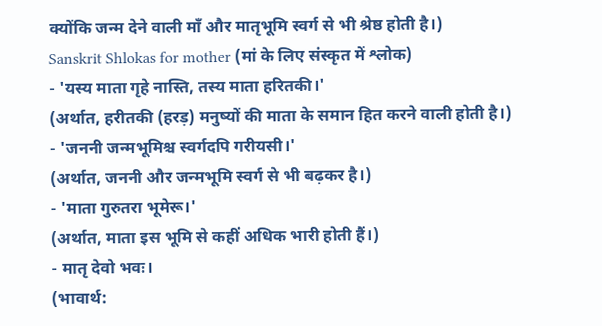क्योंकि जन्म देने वाली माँ और मातृभूमि स्वर्ग से भी श्रेष्ठ होती है।)
Sanskrit Shlokas for mother (मां के लिए संस्कृत में श्लोक)
- 'यस्य माता गृहे नास्ति, तस्य माता हरितकी।'
(अर्थात, हरीतकी (हरड़) मनुष्यों की माता के समान हित करने वाली होती है।)
- 'जननी जन्मभूमिश्च स्वर्गदपि गरीयसी।'
(अर्थात, जननी और जन्मभूमि स्वर्ग से भी बढ़कर है।)
- 'माता गुरुतरा भूमेरू।'
(अर्थात, माता इस भूमि से कहीं अधिक भारी होती हैं।)
- मातृ देवो भवः।
(भावार्थ: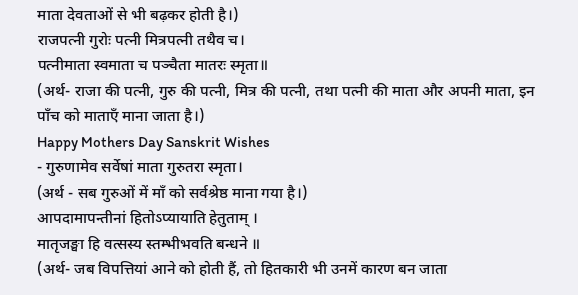माता देवताओं से भी बढ़कर होती है।)
राजपत्नी गुरोः पत्नी मित्रपत्नी तथैव च।
पत्नीमाता स्वमाता च पञ्चैता मातरः स्मृता॥
(अर्थ- राजा की पत्नी, गुरु की पत्नी, मित्र की पत्नी, तथा पत्नी की माता और अपनी माता, इन पाँच को माताएँ माना जाता है।)
Happy Mothers Day Sanskrit Wishes
- गुरुणामेव सर्वेषां माता गुरुतरा स्मृता।
(अर्थ - सब गुरुओं में माँ को सर्वश्रेष्ठ माना गया है।)
आपदामापन्तीनां हितोऽप्यायाति हेतुताम् ।
मातृजङ्घा हि वत्सस्य स्तम्भीभवति बन्धने ॥
(अर्थ- जब विपत्तियां आने को होती हैं, तो हितकारी भी उनमें कारण बन जाता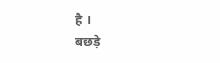है ।
बछड़े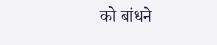को बांधने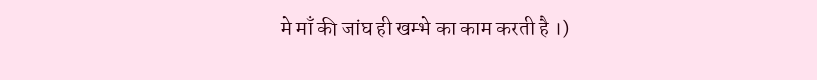मे माँ की जांघ ही खम्भे का काम करती है ।)